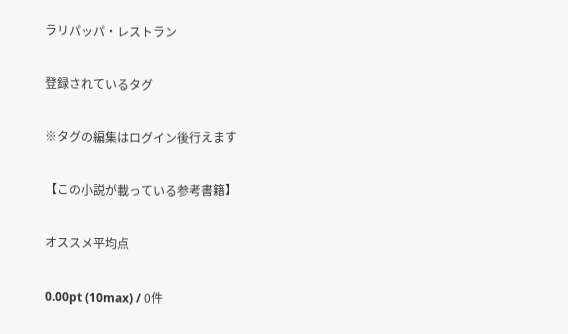ラリパッパ・レストラン

登録されているタグ

※タグの編集はログイン後行えます

【この小説が載っている参考書籍】

オススメ平均点

0.00pt (10max) / 0件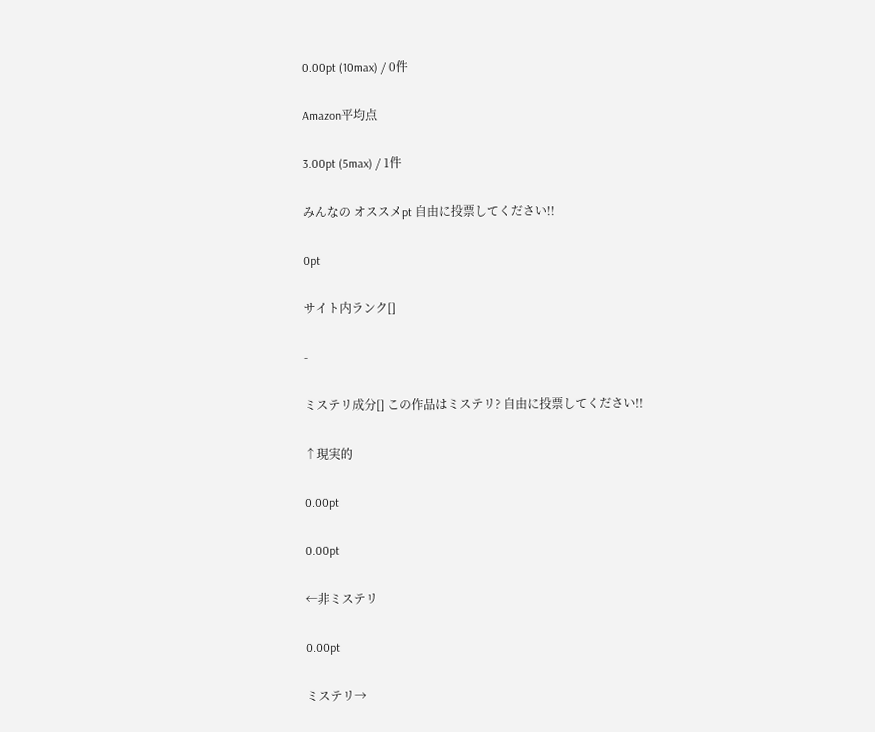0.00pt (10max) / 0件

Amazon平均点

3.00pt (5max) / 1件

みんなの オススメpt 自由に投票してください!!

0pt

サイト内ランク[]

-

ミステリ成分[] この作品はミステリ? 自由に投票してください!!

↑現実的

0.00pt

0.00pt

←非ミステリ

0.00pt

ミステリ→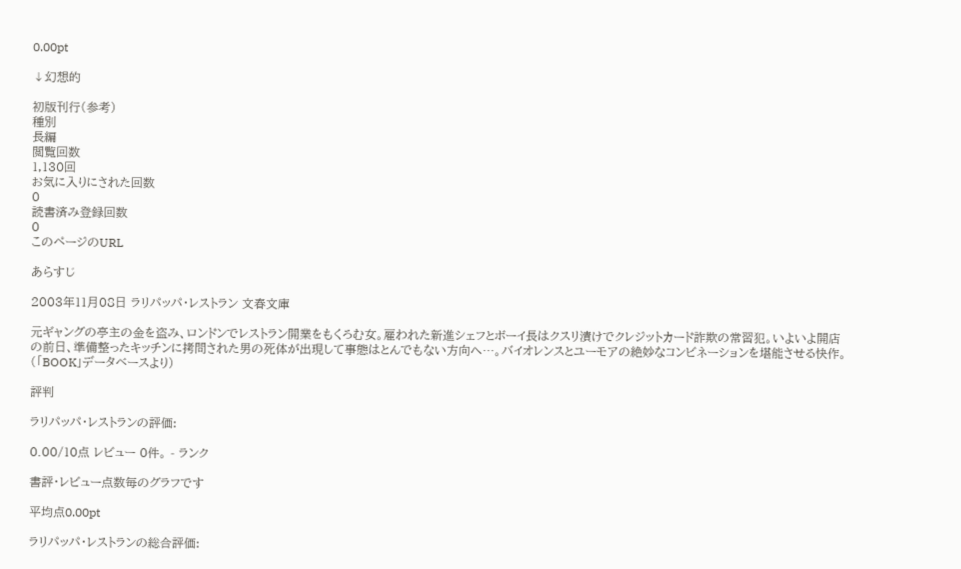0.00pt

↓幻想的

初版刊行(参考)
種別
長編
閲覧回数
1,130回
お気に入りにされた回数
0
読書済み登録回数
0
このページのURL

あらすじ

2003年11月08日 ラリパッパ・レストラン 文春文庫

元ギャングの亭主の金を盗み、ロンドンでレストラン開業をもくろむ女。雇われた新進シェフとボーイ長はクスリ漬けでクレジットカード詐欺の常習犯。いよいよ開店の前日、準備整ったキッチンに拷問された男の死体が出現して事態はとんでもない方向へ…。バイオレンスとユーモアの絶妙なコンビネーションを堪能させる快作。(「BOOK」データベースより)

評判

ラリパッパ・レストランの評価:

0.00/10点 レビュー 0件。 - ランク

書評・レビュー点数毎のグラフです

平均点0.00pt

ラリパッパ・レストランの総合評価: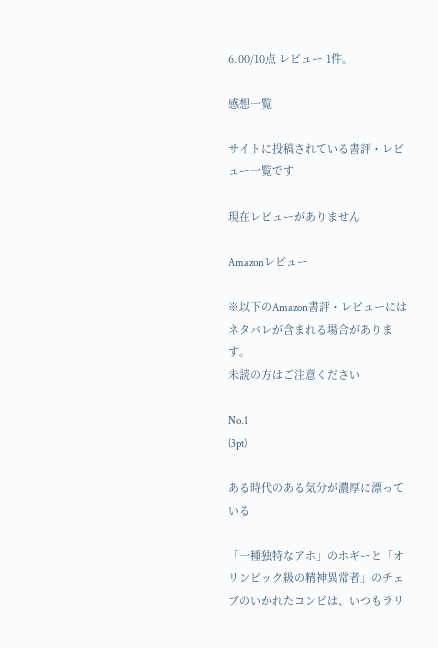6.00/10点 レビュー 1件。

感想一覧

サイトに投稿されている書評・レビュー一覧です

現在レビューがありません

Amazonレビュー

※以下のAmazon書評・レビューにはネタバレが含まれる場合があります。
未読の方はご注意ください

No.1
(3pt)

ある時代のある気分が濃厚に漂っている

「一種独特なアホ」のホギーと「オリンピック級の精神異常者」のチェブのいかれたコンビは、いつもラリ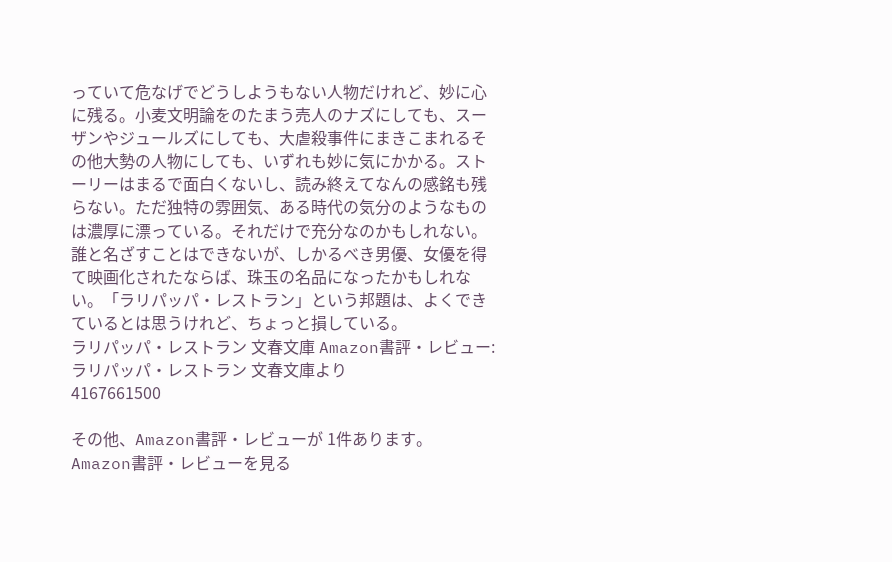っていて危なげでどうしようもない人物だけれど、妙に心に残る。小麦文明論をのたまう売人のナズにしても、スーザンやジュールズにしても、大虐殺事件にまきこまれるその他大勢の人物にしても、いずれも妙に気にかかる。ストーリーはまるで面白くないし、読み終えてなんの感銘も残らない。ただ独特の雰囲気、ある時代の気分のようなものは濃厚に漂っている。それだけで充分なのかもしれない。誰と名ざすことはできないが、しかるべき男優、女優を得て映画化されたならば、珠玉の名品になったかもしれない。「ラリパッパ・レストラン」という邦題は、よくできているとは思うけれど、ちょっと損している。
ラリパッパ・レストラン 文春文庫 Amazon書評・レビュー: ラリパッパ・レストラン 文春文庫より
4167661500

その他、Amazon書評・レビューが 1件あります。
Amazon書評・レビューを見る